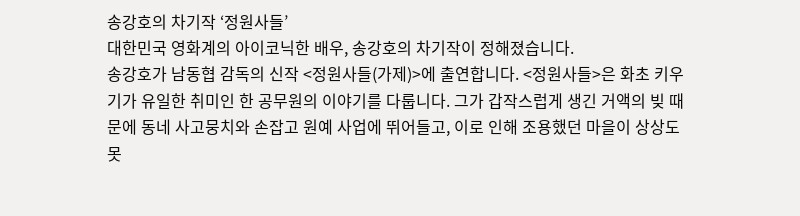송강호의 차기작 ‘정원사들’
대한민국 영화계의 아이코닉한 배우, 송강호의 차기작이 정해졌습니다.
송강호가 남동협 감독의 신작 <정원사들(가제)>에 출연합니다. <정원사들>은 화초 키우기가 유일한 취미인 한 공무원의 이야기를 다룹니다. 그가 갑작스럽게 생긴 거액의 빚 때문에 동네 사고뭉치와 손잡고 원예 사업에 뛰어들고, 이로 인해 조용했던 마을이 상상도 못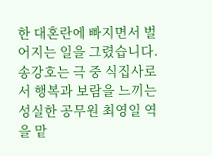한 대혼란에 빠지면서 벌어지는 일을 그렸습니다. 송강호는 극 중 식집사로서 행복과 보람을 느끼는 성실한 공무원 최영일 역을 맡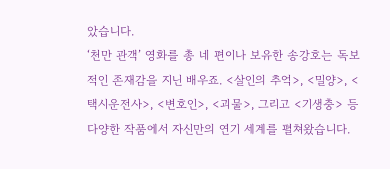았습니다.
‘천만 관객’ 영화를 총 네 편이나 보유한 송강호는 독보적인 존재감을 지닌 배우죠. <살인의 추억>, <밀양>, <택시운전사>, <변호인>, <괴물>, 그리고 <기생충> 등 다양한 작품에서 자신만의 연기 세계를 펼쳐왔습니다.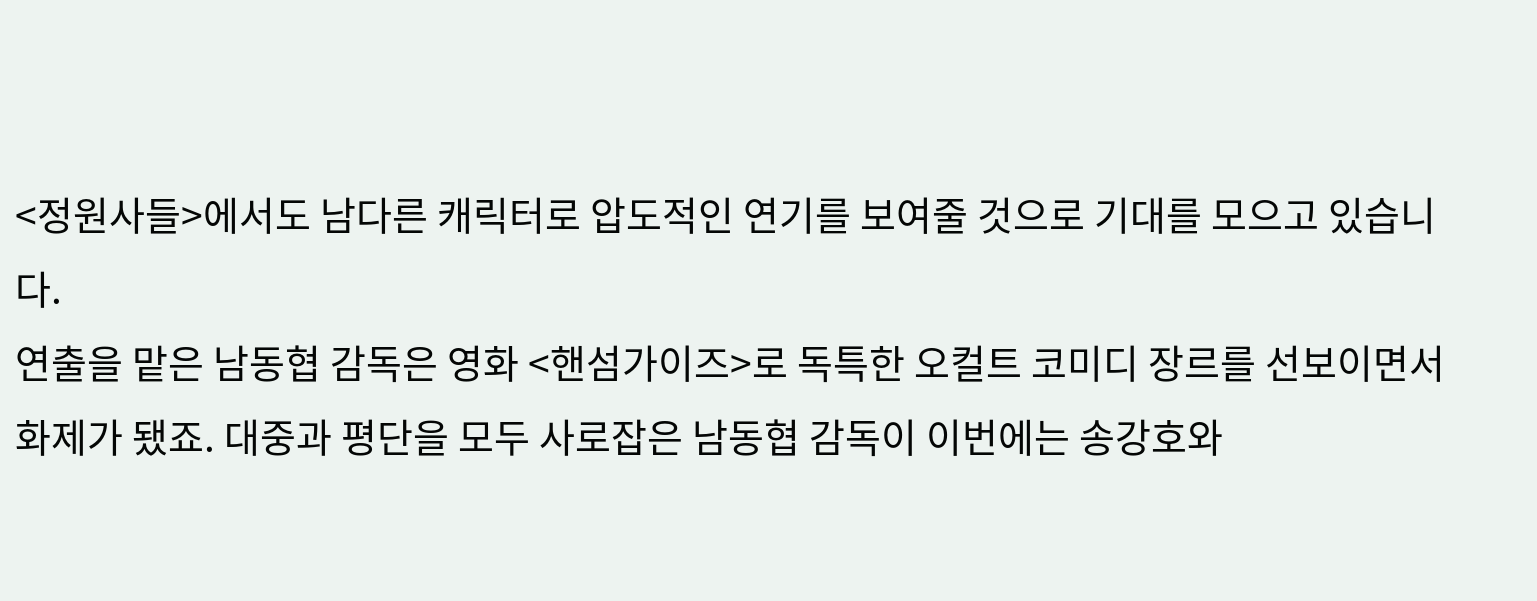<정원사들>에서도 남다른 캐릭터로 압도적인 연기를 보여줄 것으로 기대를 모으고 있습니다.
연출을 맡은 남동협 감독은 영화 <핸섬가이즈>로 독특한 오컬트 코미디 장르를 선보이면서 화제가 됐죠. 대중과 평단을 모두 사로잡은 남동협 감독이 이번에는 송강호와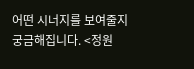어떤 시너지를 보여줄지 궁금해집니다. <정원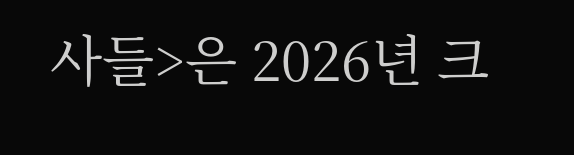사들>은 2026년 크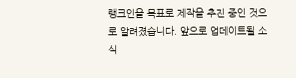랭크인을 목표로 제작을 추진 중인 것으로 알려졌습니다. 앞으로 업데이트될 소식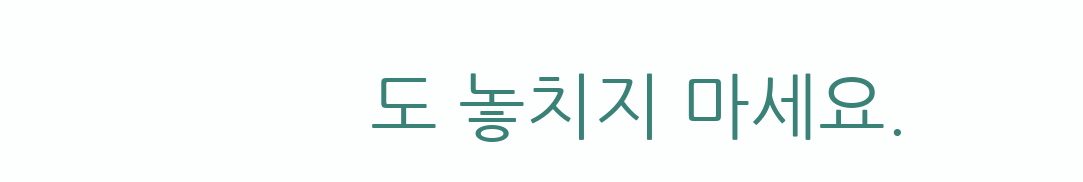도 놓치지 마세요.